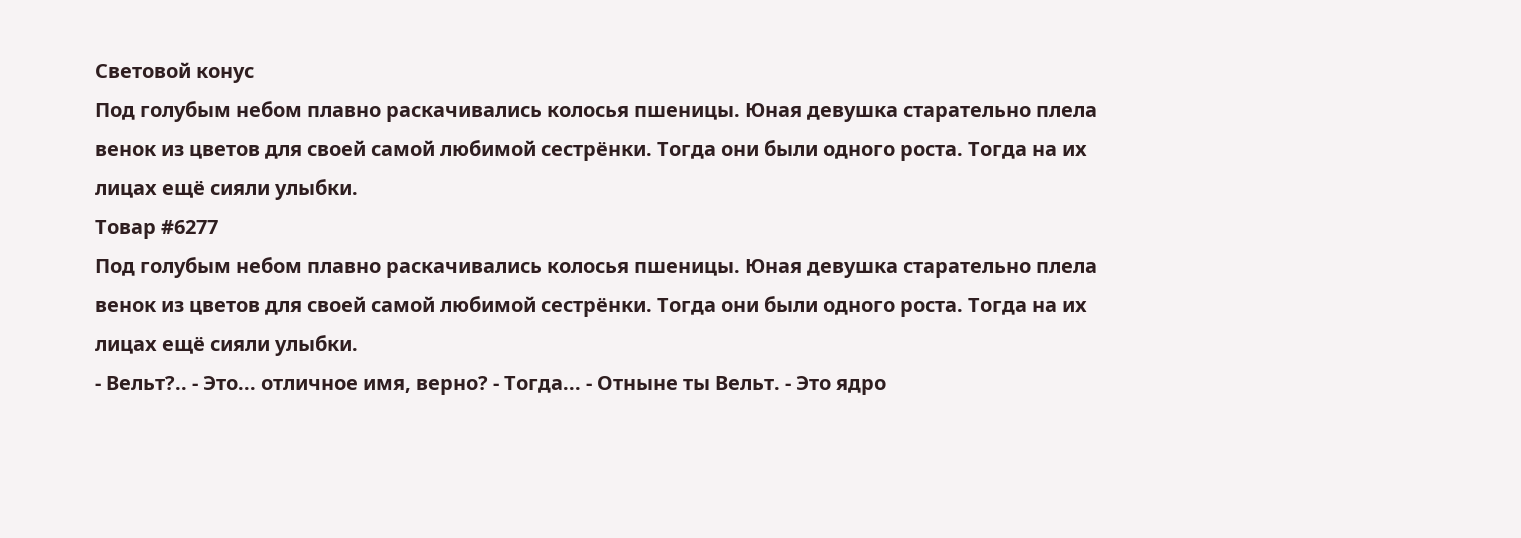Световой конус
Под голубым небом плавно раскачивались колосья пшеницы. Юная девушка старательно плела венок из цветов для своей самой любимой сестрёнки. Тогда они были одного роста. Тогда на их лицах ещё сияли улыбки.
Товар #6277
Под голубым небом плавно раскачивались колосья пшеницы. Юная девушка старательно плела венок из цветов для своей самой любимой сестрёнки. Тогда они были одного роста. Тогда на их лицах ещё сияли улыбки.
- Вельт?.. - Это... отличное имя, верно? - Тогда... - Отныне ты Вельт. - Это ядро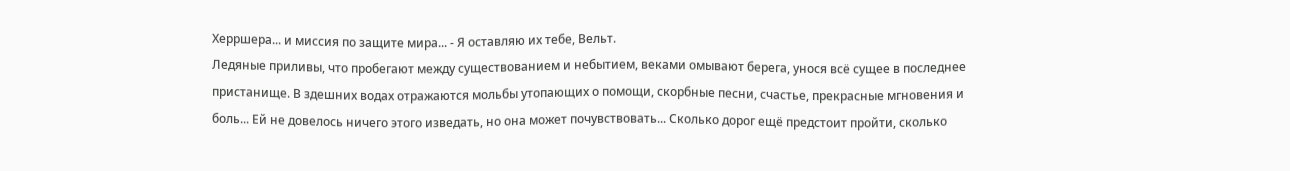Херршера... и миссия по защите мира... - Я оставляю их тебе, Вельт.
Ледяные приливы, что пробегают между существованием и небытием, веками омывают берега, унося всё сущее в последнее пристанище. В здешних водах отражаются мольбы утопающих о помощи, скорбные песни, счастье, прекрасные мгновения и боль... Ей не довелось ничего этого изведать, но она может почувствовать... Сколько дорог ещё предстоит пройти, сколько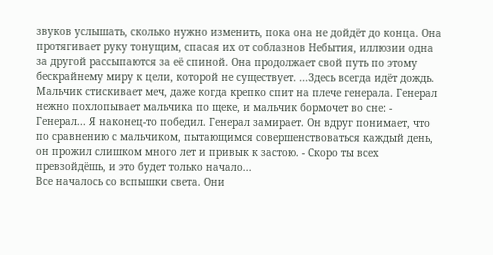звуков услышать, сколько нужно изменить, пока она не дойдёт до конца. Она протягивает руку тонущим, спасая их от соблазнов Небытия, иллюзии одна за другой рассыпаются за её спиной. Она продолжает свой путь по этому бескрайнему миру к цели, которой не существует. ...Здесь всегда идёт дождь.
Мальчик стискивает меч, даже когда крепко спит на плече генерала. Генерал нежно похлопывает мальчика по щеке, и мальчик бормочет во сне: - Генерал... Я наконец-то победил. Генерал замирает. Он вдруг понимает, что по сравнению с мальчиком, пытающимся совершенствоваться каждый день, он прожил слишком много лет и привык к застою. - Скоро ты всех превзойдёшь, и это будет только начало...
Все началось со вспышки света. Они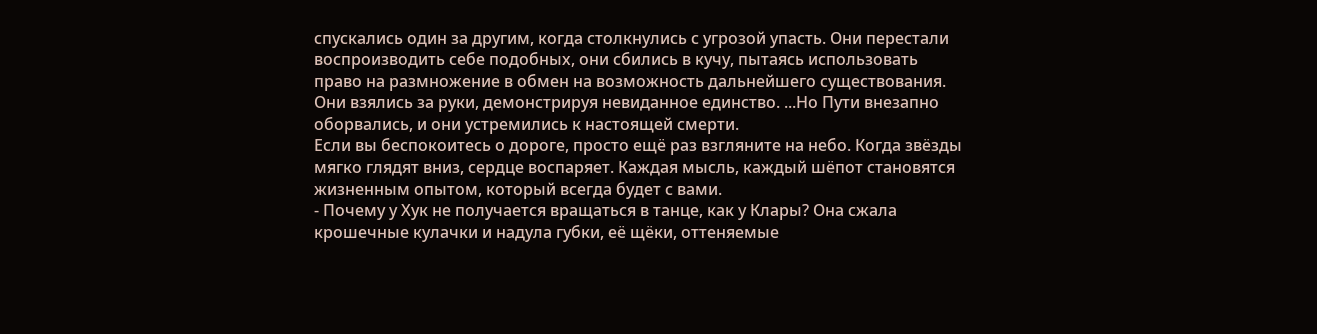спускались один за другим, когда столкнулись с угрозой упасть. Они перестали воспроизводить себе подобных, они сбились в кучу, пытаясь использовать право на размножение в обмен на возможность дальнейшего существования. Они взялись за руки, демонстрируя невиданное единство. ...Но Пути внезапно оборвались, и они устремились к настоящей смерти.
Если вы беспокоитесь о дороге, просто ещё раз взгляните на небо. Когда звёзды мягко глядят вниз, сердце воспаряет. Каждая мысль, каждый шёпот становятся жизненным опытом, который всегда будет с вами.
- Почему у Хук не получается вращаться в танце, как у Клары? Она сжала крошечные кулачки и надула губки, её щёки, оттеняемые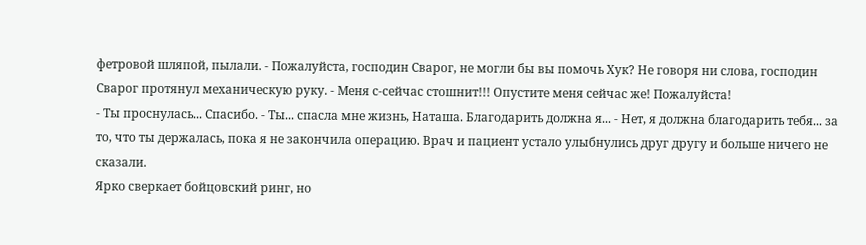фетровой шляпой, пылали. - Пожалуйста, господин Сварог, не могли бы вы помочь Хук? Не говоря ни слова, господин Сварог протянул механическую руку. - Меня с-сейчас стошнит!!! Опустите меня сейчас же! Пожалуйста!
- Ты проснулась... Спасибо. - Ты... спасла мне жизнь, Наташа. Благодарить должна я... - Нет, я должна благодарить тебя... за то, что ты держалась, пока я не закончила операцию. Врач и пациент устало улыбнулись друг другу и больше ничего не сказали.
Ярко сверкает бойцовский ринг, но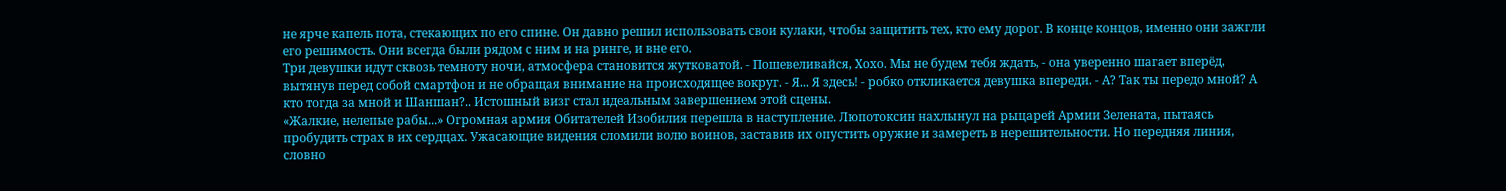не ярче капель пота, стекающих по его спине. Он давно решил использовать свои кулаки, чтобы защитить тех, кто ему дорог. В конце концов, именно они зажгли его решимость. Они всегда были рядом с ним и на ринге, и вне его.
Три девушки идут сквозь темноту ночи, атмосфера становится жутковатой. - Пошевеливайся, Хохо. Мы не будем тебя ждать, - она уверенно шагает вперёд, вытянув перед собой смартфон и не обращая внимание на происходящее вокруг. - Я... Я здесь! - робко откликается девушка впереди. - А? Так ты передо мной? А кто тогда за мной и Шаншан?.. Истошный визг стал идеальным завершением этой сцены.
«Жалкие, нелепые рабы...» Огромная армия Обитателей Изобилия перешла в наступление. Люпотоксин нахлынул на рыцарей Армии Зелената, пытаясь пробудить страх в их сердцах. Ужасающие видения сломили волю воинов, заставив их опустить оружие и замереть в нерешительности. Но передняя линия, словно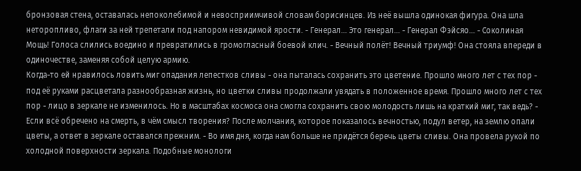бронзовая стена, оставалась непоколебимой и невосприимчивой словам борисинцев. Из неё вышла одинокая фигура. Она шла неторопливо, флаги за ней трепетали под напором невидимой ярости. - Генерал... Это генерал... - Генерал Фэйсяо... - Соколиная Мощь! Голоса слились воедино и превратились в громогласный боевой клич. - Вечный полёт! Вечный триумф! Она стояла впереди в одиночестве, заменяя собой целую армию.
Когда-то ей нравилось ловить миг опадания лепестков сливы - она пыталась сохранить это цветение. Прошло много лет с тех пор - под её руками расцветала разнообразная жизнь, но цветки сливы продолжали увядать в положенное время. Прошло много лет с тех пор - лицо в зеркале не изменилось. Но в масштабах космоса она смогла сохранить свою молодость лишь на краткий миг, так ведь? - Если всё обречено на смерть, в чём смысл творения? После молчания, которое показалось вечностью, подул ветер, на землю опали цветы, а ответ в зеркале оставался прежним. - Во имя дня, когда нам больше не придётся беречь цветы сливы. Она провела рукой по холодной поверхности зеркала. Подобные монологи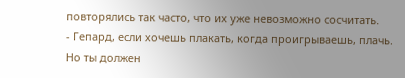повторялись так часто, что их уже невозможно сосчитать.
- Гепард, если хочешь плакать, когда проигрываешь, плачь. Но ты должен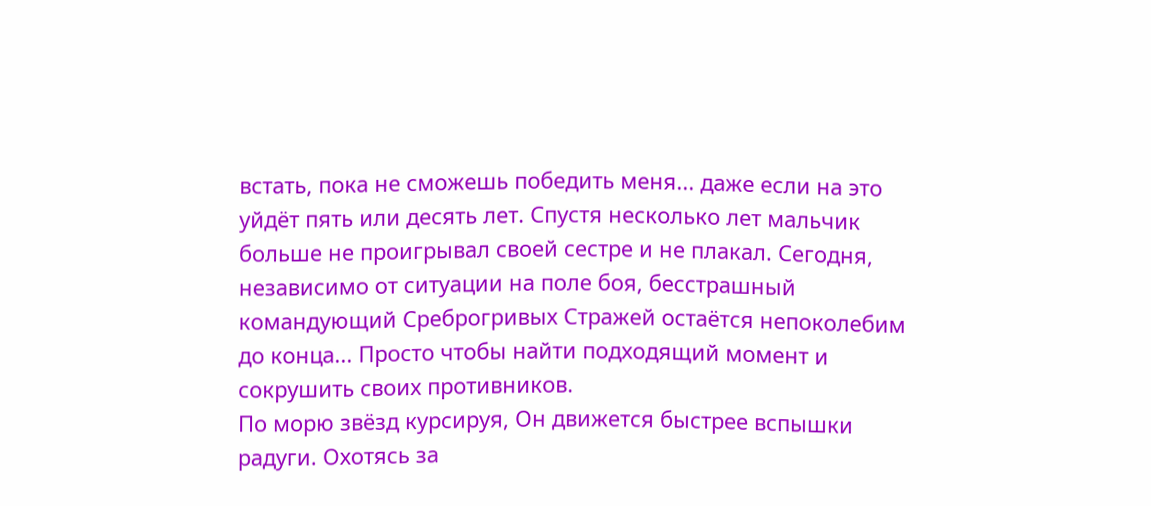встать, пока не сможешь победить меня... даже если на это уйдёт пять или десять лет. Спустя несколько лет мальчик больше не проигрывал своей сестре и не плакал. Сегодня, независимо от ситуации на поле боя, бесстрашный командующий Среброгривых Стражей остаётся непоколебим до конца... Просто чтобы найти подходящий момент и сокрушить своих противников.
По морю звёзд курсируя, Он движется быстрее вспышки радуги. Охотясь за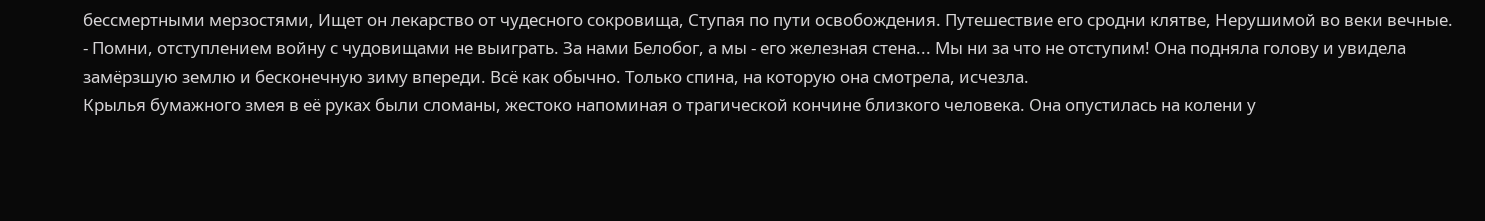бессмертными мерзостями, Ищет он лекарство от чудесного сокровища, Ступая по пути освобождения. Путешествие его сродни клятве, Нерушимой во веки вечные.
- Помни, отступлением войну с чудовищами не выиграть. За нами Белобог, а мы - его железная стена... Мы ни за что не отступим! Она подняла голову и увидела замёрзшую землю и бесконечную зиму впереди. Всё как обычно. Только спина, на которую она смотрела, исчезла.
Крылья бумажного змея в её руках были сломаны, жестоко напоминая о трагической кончине близкого человека. Она опустилась на колени у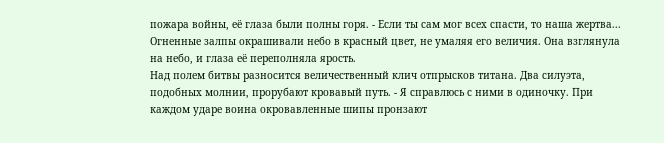пожара войны, её глаза были полны горя. - Если ты сам мог всех спасти, то наша жертва... Огненные залпы окрашивали небо в красный цвет, не умаляя его величия. Она взглянула на небо, и глаза её переполняла ярость.
Над полем битвы разносится величественный клич отпрысков титана. Два силуэта, подобных молнии, прорубают кровавый путь. - Я справлюсь с ними в одиночку. При каждом ударе воина окровавленные шипы пронзают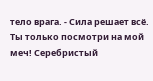тело врага. - Сила решает всё. Ты только посмотри на мой меч! Серебристый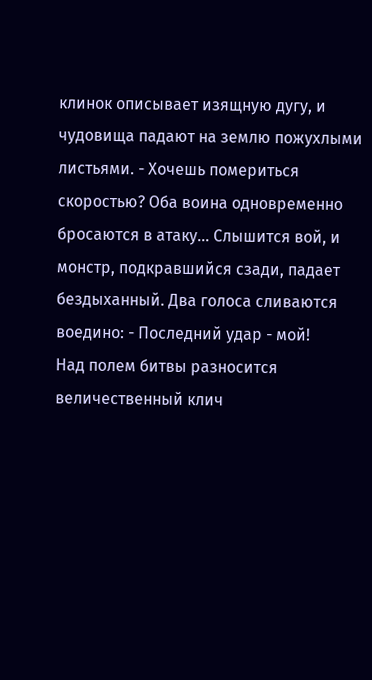клинок описывает изящную дугу, и чудовища падают на землю пожухлыми листьями. - Хочешь помериться скоростью? Оба воина одновременно бросаются в атаку... Слышится вой, и монстр, подкравшийся сзади, падает бездыханный. Два голоса сливаются воедино: - Последний удар - мой!
Над полем битвы разносится величественный клич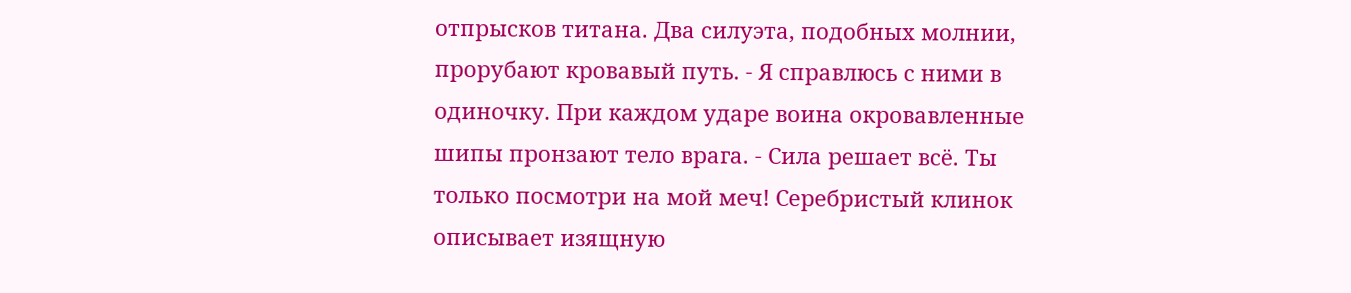отпрысков титана. Два силуэта, подобных молнии, прорубают кровавый путь. - Я справлюсь с ними в одиночку. При каждом ударе воина окровавленные шипы пронзают тело врага. - Сила решает всё. Ты только посмотри на мой меч! Серебристый клинок описывает изящную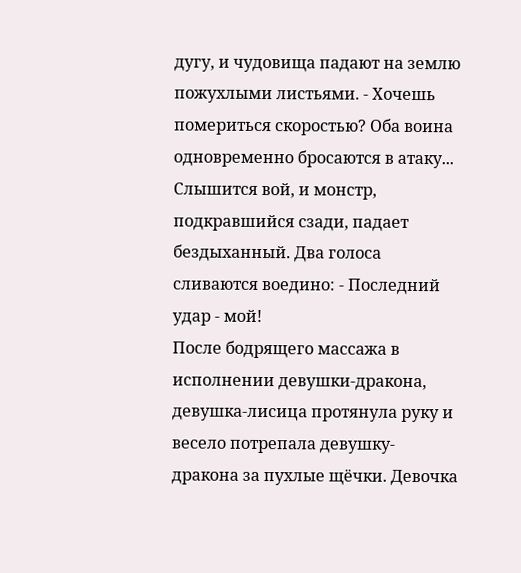дугу, и чудовища падают на землю пожухлыми листьями. - Хочешь помериться скоростью? Оба воина одновременно бросаются в атаку... Слышится вой, и монстр, подкравшийся сзади, падает бездыханный. Два голоса сливаются воедино: - Последний удар - мой!
После бодрящего массажа в исполнении девушки-дракона, девушка-лисица протянула руку и весело потрепала девушку-дракона за пухлые щёчки. Девочка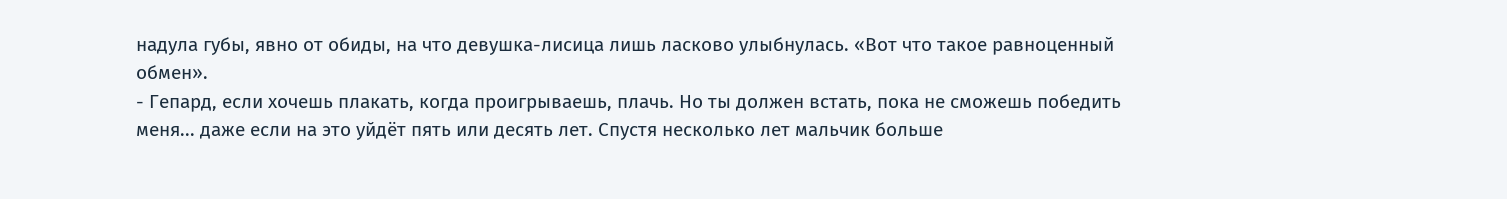надула губы, явно от обиды, на что девушка-лисица лишь ласково улыбнулась. «Вот что такое равноценный обмен».
- Гепард, если хочешь плакать, когда проигрываешь, плачь. Но ты должен встать, пока не сможешь победить меня... даже если на это уйдёт пять или десять лет. Спустя несколько лет мальчик больше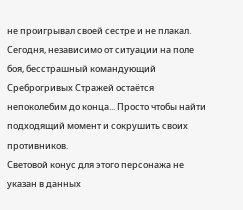не проигрывал своей сестре и не плакал. Сегодня, независимо от ситуации на поле боя, бесстрашный командующий Среброгривых Стражей остаётся непоколебим до конца... Просто чтобы найти подходящий момент и сокрушить своих противников.
Световой конус для этого персонажа не указан в данных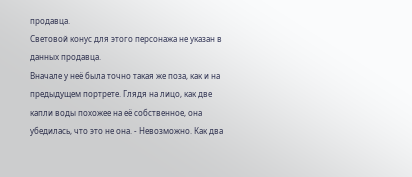продавца.
Световой конус для этого персонажа не указан в данных продавца.
Вначале у неё была точно такая же поза, как и на предыдущем портрете. Глядя на лицо, как две капли воды похожее на её собственное, она убедилась, что это не она. - Невозможно. Как два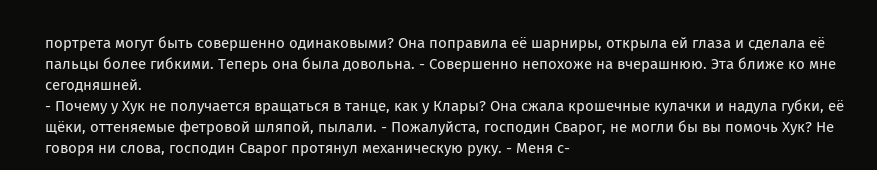портрета могут быть совершенно одинаковыми? Она поправила её шарниры, открыла ей глаза и сделала её пальцы более гибкими. Теперь она была довольна. - Совершенно непохоже на вчерашнюю. Эта ближе ко мне сегодняшней.
- Почему у Хук не получается вращаться в танце, как у Клары? Она сжала крошечные кулачки и надула губки, её щёки, оттеняемые фетровой шляпой, пылали. - Пожалуйста, господин Сварог, не могли бы вы помочь Хук? Не говоря ни слова, господин Сварог протянул механическую руку. - Меня с-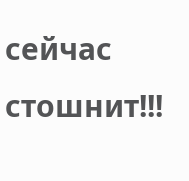сейчас стошнит!!!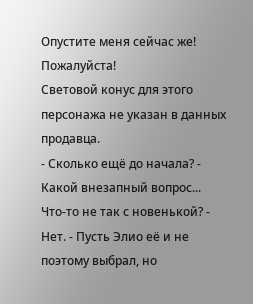Опустите меня сейчас же! Пожалуйста!
Световой конус для этого персонажа не указан в данных продавца.
- Сколько ещё до начала? - Какой внезапный вопрос... Что-то не так с новенькой? - Нет. - Пусть Элио её и не поэтому выбрал, но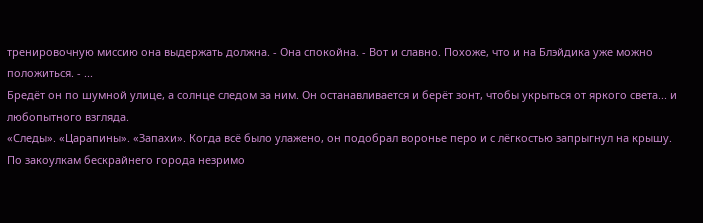тренировочную миссию она выдержать должна. - Она спокойна. - Вот и славно. Похоже, что и на Блэйдика уже можно положиться. - ...
Бредёт он по шумной улице, а солнце следом за ним. Он останавливается и берёт зонт, чтобы укрыться от яркого света... и любопытного взгляда.
«Следы». «Царапины». «Запахи». Когда всё было улажено, он подобрал воронье перо и с лёгкостью запрыгнул на крышу. По закоулкам бескрайнего города незримо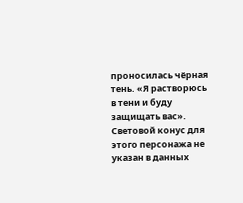проносилась чёрная тень. «Я растворюсь в тени и буду защищать вас».
Световой конус для этого персонажа не указан в данных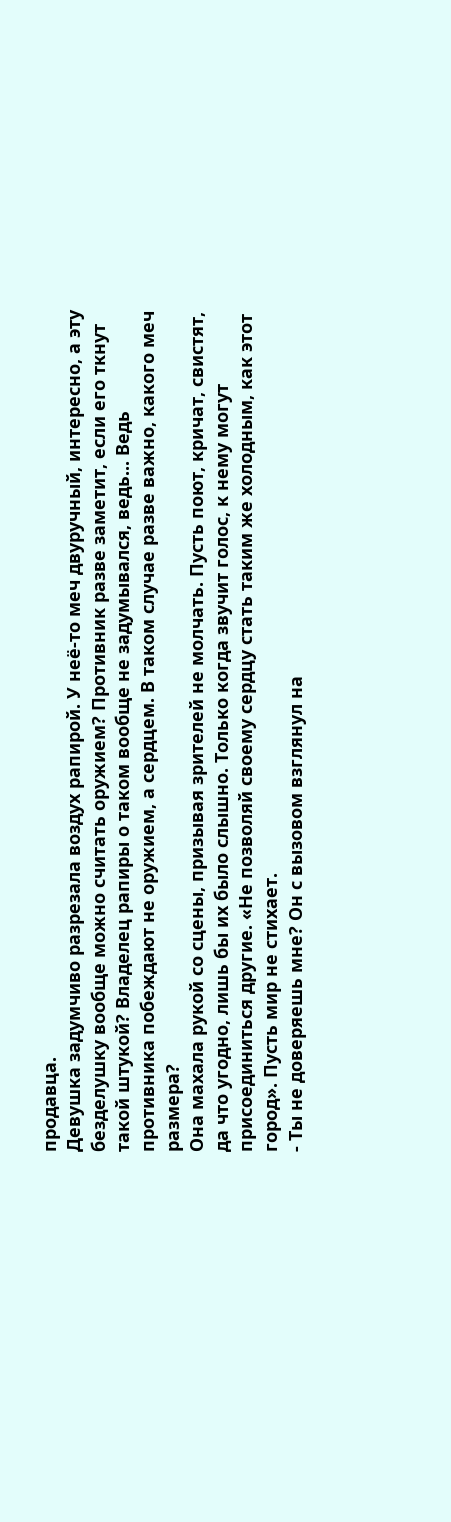продавца.
Девушка задумчиво разрезала воздух рапирой. У неё-то меч двуручный, интересно, а эту безделушку вообще можно считать оружием? Противник разве заметит, если его ткнут такой штукой? Владелец рапиры о таком вообще не задумывался, ведь... Ведь противника побеждают не оружием, а сердцем. В таком случае разве важно, какого меч размера?
Она махала рукой со сцены, призывая зрителей не молчать. Пусть поют, кричат, свистят, да что угодно, лишь бы их было слышно. Только когда звучит голос, к нему могут присоединиться другие. «Не позволяй своему сердцу стать таким же холодным, как этот город». Пусть мир не стихает.
- Ты не доверяешь мне? Он с вызовом взглянул на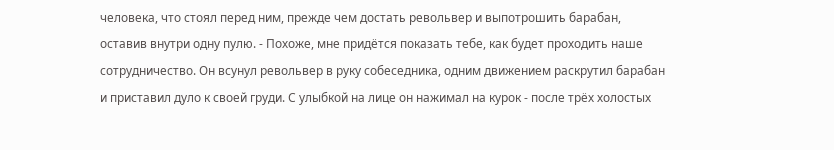человека, что стоял перед ним, прежде чем достать револьвер и выпотрошить барабан, оставив внутри одну пулю. - Похоже, мне придётся показать тебе, как будет проходить наше сотрудничество. Он всунул револьвер в руку собеседника, одним движением раскрутил барабан и приставил дуло к своей груди. С улыбкой на лице он нажимал на курок - после трёх холостых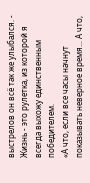выстрелов он всё так же улыбался. - Жизнь - это рулетка, из которой я всегда выхожу единственным победителем.
«А что, если все часы начнут показывать неверное время... А что,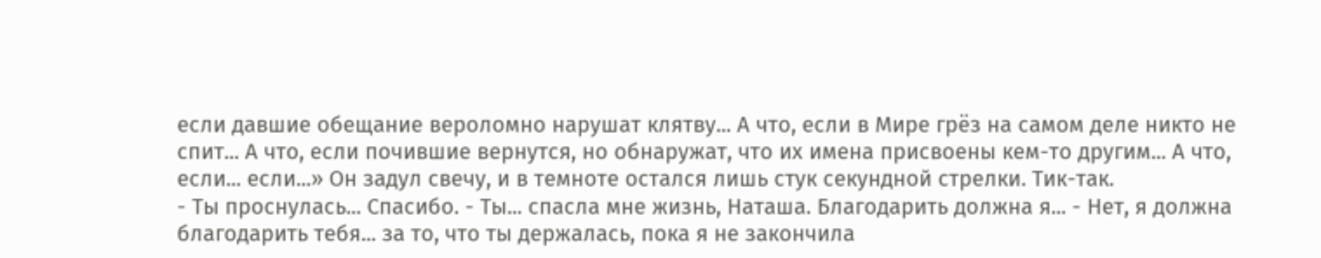если давшие обещание вероломно нарушат клятву... А что, если в Мире грёз на самом деле никто не спит... А что, если почившие вернутся, но обнаружат, что их имена присвоены кем-то другим... А что, если... если...» Он задул свечу, и в темноте остался лишь стук секундной стрелки. Тик-так.
- Ты проснулась... Спасибо. - Ты... спасла мне жизнь, Наташа. Благодарить должна я... - Нет, я должна благодарить тебя... за то, что ты держалась, пока я не закончила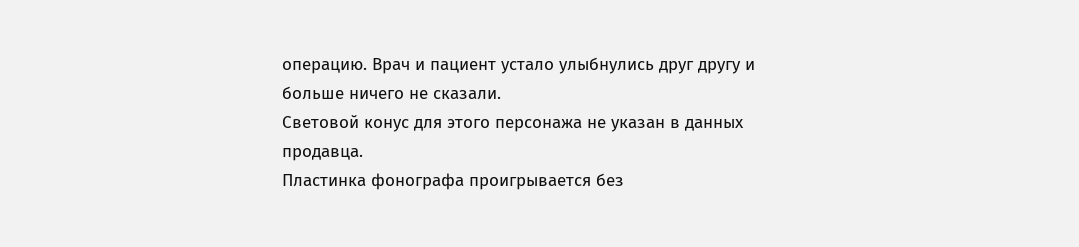операцию. Врач и пациент устало улыбнулись друг другу и больше ничего не сказали.
Световой конус для этого персонажа не указан в данных продавца.
Пластинка фонографа проигрывается без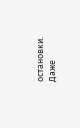остановки. Даже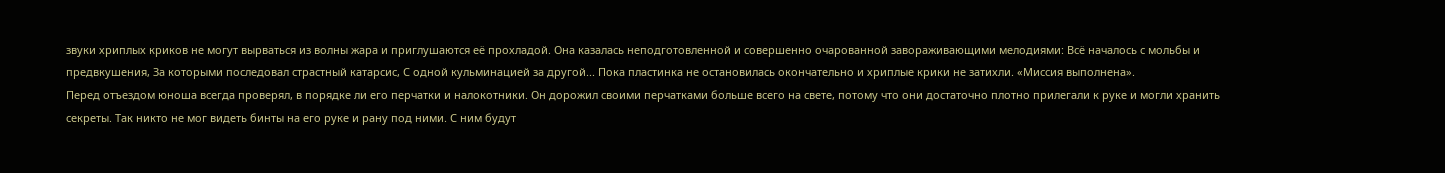звуки хриплых криков не могут вырваться из волны жара и приглушаются её прохладой. Она казалась неподготовленной и совершенно очарованной завораживающими мелодиями: Всё началось с мольбы и предвкушения, За которыми последовал страстный катарсис, С одной кульминацией за другой... Пока пластинка не остановилась окончательно и хриплые крики не затихли. «Миссия выполнена».
Перед отъездом юноша всегда проверял, в порядке ли его перчатки и налокотники. Он дорожил своими перчатками больше всего на свете, потому что они достаточно плотно прилегали к руке и могли хранить секреты. Так никто не мог видеть бинты на его руке и рану под ними. С ним будут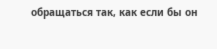обращаться так, как если бы он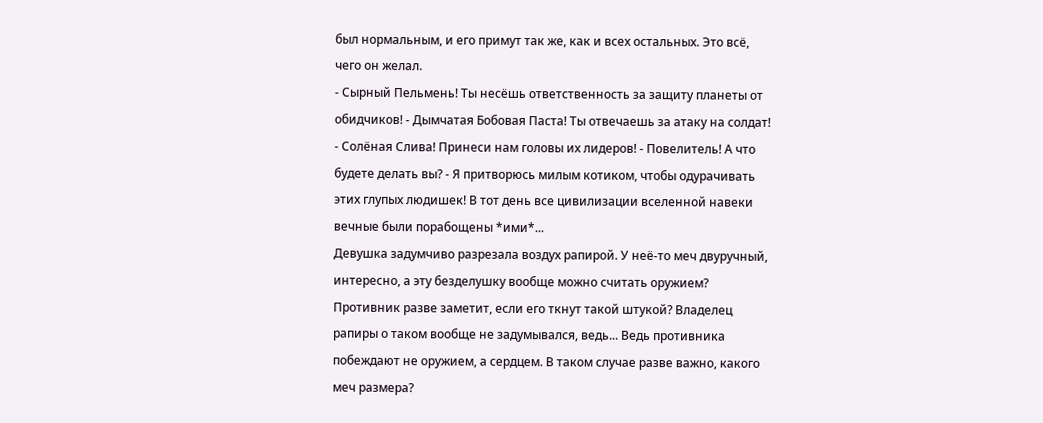был нормальным, и его примут так же, как и всех остальных. Это всё, чего он желал.
- Сырный Пельмень! Ты несёшь ответственность за защиту планеты от обидчиков! - Дымчатая Бобовая Паста! Ты отвечаешь за атаку на солдат! - Солёная Слива! Принеси нам головы их лидеров! - Повелитель! А что будете делать вы? - Я притворюсь милым котиком, чтобы одурачивать этих глупых людишек! В тот день все цивилизации вселенной навеки вечные были порабощены *ими*...
Девушка задумчиво разрезала воздух рапирой. У неё-то меч двуручный, интересно, а эту безделушку вообще можно считать оружием? Противник разве заметит, если его ткнут такой штукой? Владелец рапиры о таком вообще не задумывался, ведь... Ведь противника побеждают не оружием, а сердцем. В таком случае разве важно, какого меч размера?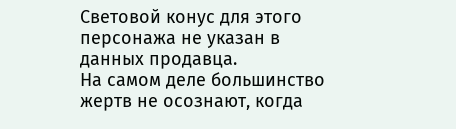Световой конус для этого персонажа не указан в данных продавца.
На самом деле большинство жертв не осознают, когда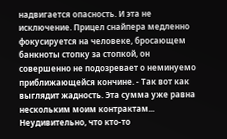надвигается опасность. И эта не исключение. Прицел снайпера медленно фокусируется на человеке, бросающем банкноты стопку за стопкой, он совершенно не подозревает о неминуемо приближающейся кончине. - Так вот как выглядит жадность. Эта сумма уже равна нескольким моим контрактам... Неудивительно, что кто-то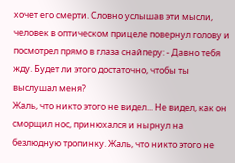хочет его смерти. Словно услышав эти мысли, человек в оптическом прицеле повернул голову и посмотрел прямо в глаза снайперу: - Давно тебя жду. Будет ли этого достаточно, чтобы ты выслушал меня?
Жаль, что никто этого не видел... Не видел, как он сморщил нос, принюхался и нырнул на безлюдную тропинку. Жаль, что никто этого не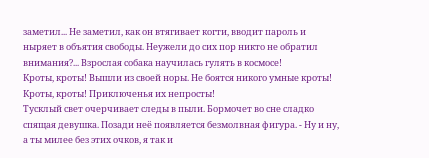заметил... Не заметил, как он втягивает когти, вводит пароль и ныряет в объятия свободы. Неужели до сих пор никто не обратил внимания?... Взрослая собака научилась гулять в космосе!
Кроты, кроты! Вышли из своей норы. Не боятся никого умные кроты! Кроты, кроты! Приключенья их непросты!
Тусклый свет очерчивает следы в пыли. Бормочет во сне сладко спящая девушка. Позади неё появляется безмолвная фигура. - Ну и ну, а ты милее без этих очков, я так и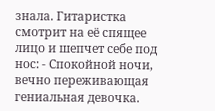знала. Гитаристка смотрит на её спящее лицо и шепчет себе под нос: - Спокойной ночи, вечно переживающая гениальная девочка.